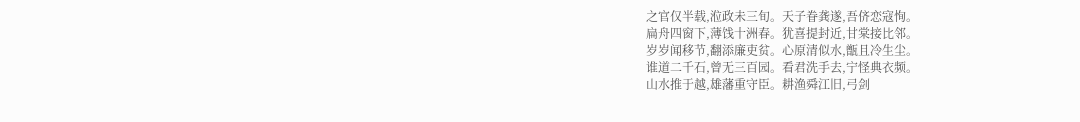之官仅半载,涖政未三旬。天子眷龚遂,吾侪恋寇恂。
扁舟四窗下,薄饯十洲春。犹喜提封近,甘棠接比邻。
岁岁闻移节,翻添廉吏贫。心原清似水,甑且冷生尘。
谁道二千石,曾无三百园。看君洗手去,宁怪典衣频。
山水推于越,雄藩重守臣。耕渔舜江旧,弓剑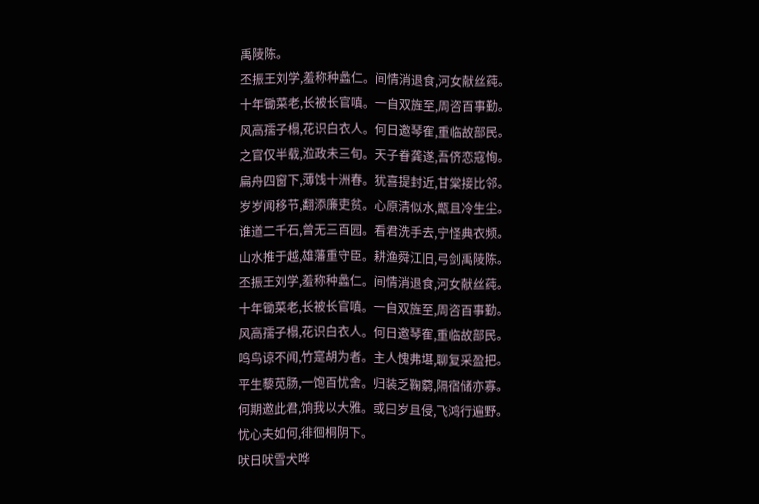禹陵陈。
丕振王刘学,羞称种蠡仁。间情消退食,河女献丝莼。
十年锄菜老,长被长官嗔。一自双旌至,周咨百事勤。
风高孺子榻,花识白衣人。何日邀琴隺,重临故部民。
之官仅半载,涖政未三旬。天子眷龚遂,吾侪恋寇恂。
扁舟四窗下,薄饯十洲春。犹喜提封近,甘棠接比邻。
岁岁闻移节,翻添廉吏贫。心原清似水,甑且冷生尘。
谁道二千石,曾无三百园。看君洗手去,宁怪典衣频。
山水推于越,雄藩重守臣。耕渔舜江旧,弓剑禹陵陈。
丕振王刘学,羞称种蠡仁。间情消退食,河女献丝莼。
十年锄菜老,长被长官嗔。一自双旌至,周咨百事勤。
风高孺子榻,花识白衣人。何日邀琴隺,重临故部民。
鸣鸟谅不闻,竹寔胡为者。主人愧弗堪,聊复采盈把。
平生藜苋肠,一饱百忧舍。归装乏鞠藭,隔宿储亦寡。
何期邀此君,饷我以大雅。或曰岁且侵,飞鸿行遍野。
忧心夫如何,徘徊桐阴下。
吠日吠雪犬哗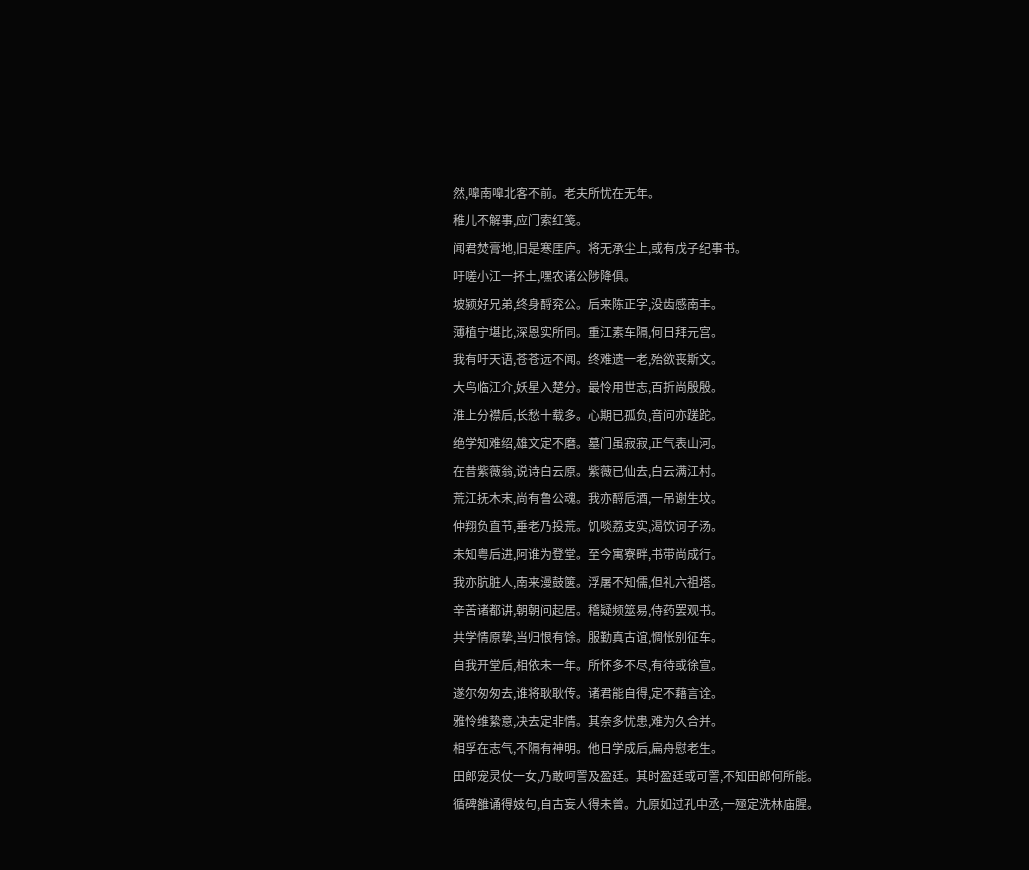然,嘷南嘷北客不前。老夫所忧在无年。
稚儿不解事,应门索红笺。
闻君焚膏地,旧是寒厓庐。将无承尘上,或有戊子纪事书。
吁嗟小江一抔土,嘿农诸公陟降俱。
坡颍好兄弟,终身酹兖公。后来陈正字,没齿感南丰。
薄植宁堪比,深恩实所同。重江素车隔,何日拜元宫。
我有吁天语,苍苍远不闻。终难遗一老,殆欲丧斯文。
大鸟临江介,妖星入楚分。最怜用世志,百折尚殷殷。
淮上分襟后,长愁十载多。心期已孤负,音问亦蹉跎。
绝学知难绍,雄文定不磨。墓门虽寂寂,正气表山河。
在昔紫薇翁,说诗白云原。紫薇已仙去,白云满江村。
荒江抚木末,尚有鲁公魂。我亦酹卮酒,一吊谢生坟。
仲翔负直节,垂老乃投荒。饥啖荔支实,渴饮诃子汤。
未知粤后进,阿谁为登堂。至今寓寮畔,书带尚成行。
我亦肮脏人,南来漫鼓箧。浮屠不知儒,但礼六祖塔。
辛苦诸都讲,朝朝问起居。稽疑频筮易,侍药罢观书。
共学情原挚,当归恨有馀。服勤真古谊,惆怅别征车。
自我开堂后,相依未一年。所怀多不尽,有待或徐宣。
遂尔匆匆去,谁将耿耿传。诸君能自得,定不藉言诠。
雅怜维絷意,决去定非情。其奈多忧患,难为久合并。
相孚在志气,不隔有神明。他日学成后,扁舟慰老生。
田郎宠灵仗一女,乃敢呵詈及盈廷。其时盈廷或可詈,不知田郎何所能。
循碑雒诵得妓句,自古妄人得未曾。九原如过孔中丞,一殛定洗林庙腥。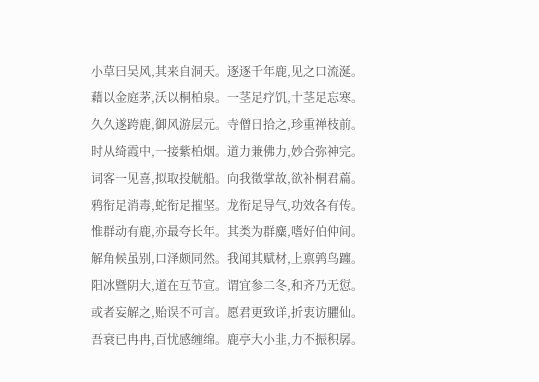小草曰吴风,其来自洞天。逐逐千年鹿,见之口流涎。
藉以金庭茅,沃以桐柏泉。一茎足疗饥,十茎足忘寒。
久久遂跨鹿,御风游层元。寺僧日拾之,珍重禅枝前。
时从绮霞中,一接紫柏烟。道力兼佛力,妙合弥神完。
词客一见喜,拟取投觥船。向我徵掌故,欲补桐君萹。
鸦衔足消毒,蛇衔足摧坚。龙衔足导气,功效各有传。
惟群动有鹿,亦最夸长年。其类为群麋,嗜好伯仲间。
解角候虽别,口泽颇同然。我闻其赋材,上禀鹑鸟躔。
阳冰暨阴大,道在互节宣。谓宜参二冬,和齐乃无愆。
或者妄解之,贻误不可言。愿君更致详,折衷访臞仙。
吾衰已冉冉,百忧感缠绵。鹿亭大小韭,力不振积孱。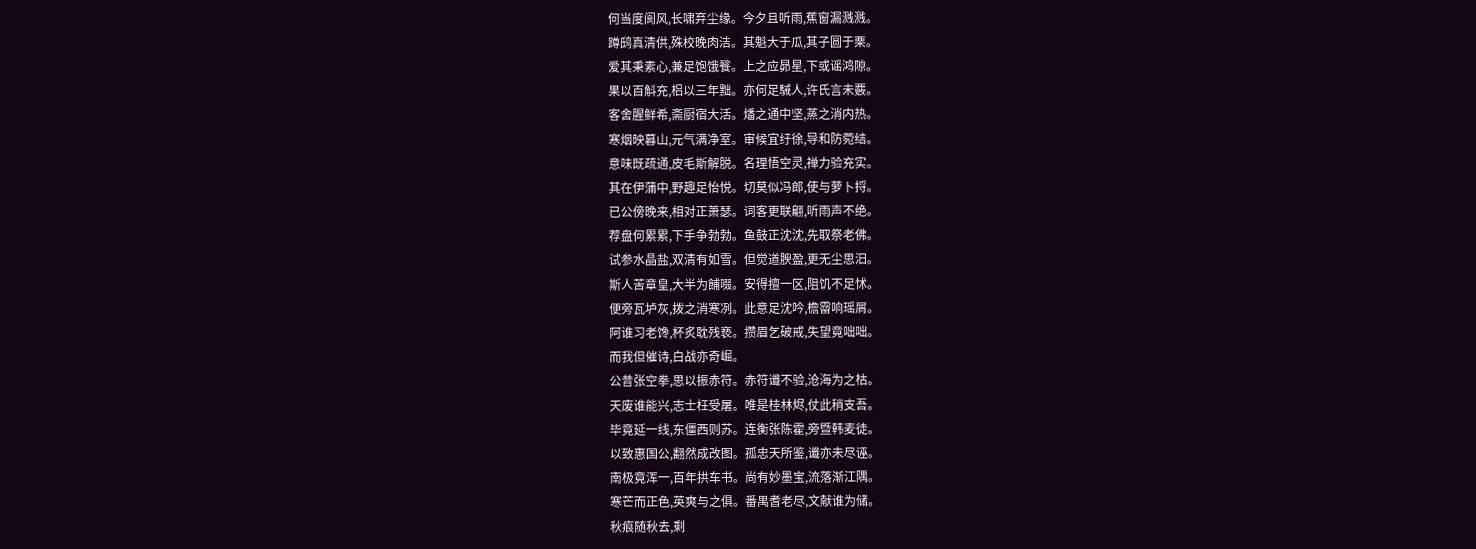何当度阆风,长啸弃尘缘。今夕且听雨,蕉窗漏溅溅。
蹲鸱真清供,殊校晚肉洁。其魁大于瓜,其子圆于栗。
爱其秉素心,兼足饱饿餮。上之应昴星,下或谣鸿隙。
果以百斛充,梠以三年黜。亦何足駴人,许氏言未覈。
客舍腥鲜希,斋厨宿大活。燔之通中坚,蒸之消内热。
寒烟映暮山,元气满净室。审候宜纡徐,导和防菀结。
意味既疏通,皮毛斯解脱。名理悟空灵,禅力验充实。
其在伊蒲中,野趣足怡悦。切莫似冯郎,使与萝卜捋。
已公傍晚来,相对正萧瑟。词客更联翩,听雨声不绝。
荐盘何累累,下手争勃勃。鱼鼓正沈沈,先取祭老佛。
试参水晶盐,双清有如雪。但觉道腴盈,更无尘思汨。
斯人苦章皇,大半为餔啜。安得擅一区,阻饥不足怵。
便旁瓦垆灰,拨之消寒冽。此意足沈吟,檐霤响瑶屑。
阿谁习老馋,杯炙耽残亵。攒眉乞破戒,失望竟咄咄。
而我但催诗,白战亦奇崛。
公昔张空拳,思以振赤符。赤符谶不验,沧海为之枯。
天废谁能兴,志士枉受屠。唯是桂林烬,仗此稍支吾。
毕竟延一线,东僵西则苏。连衡张陈霍,旁暨韩麦徒。
以致惠国公,翻然成改图。孤忠天所鉴,谶亦未尽诬。
南极竟浑一,百年拱车书。尚有妙墨宝,流落渐江隅。
寒芒而正色,英爽与之俱。番禺耆老尽,文献谁为储。
秋痕随秋去,剩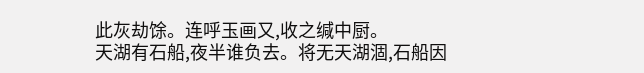此灰劫馀。连呼玉画又,收之缄中厨。
天湖有石船,夜半谁负去。将无天湖涸,石船因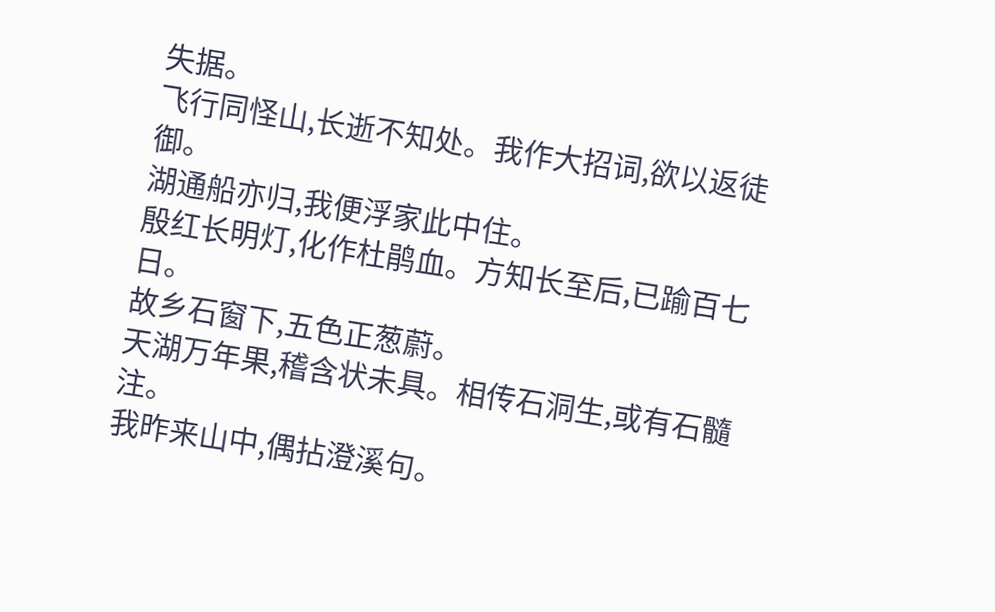失据。
飞行同怪山,长逝不知处。我作大招词,欲以返徒御。
湖通船亦归,我便浮家此中住。
殷红长明灯,化作杜鹃血。方知长至后,已踰百七日。
故乡石窗下,五色正葱蔚。
天湖万年果,稽含状未具。相传石洞生,或有石髓注。
我昨来山中,偶拈澄溪句。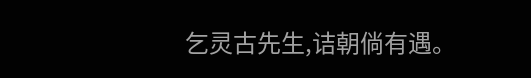乞灵古先生,诘朝倘有遇。